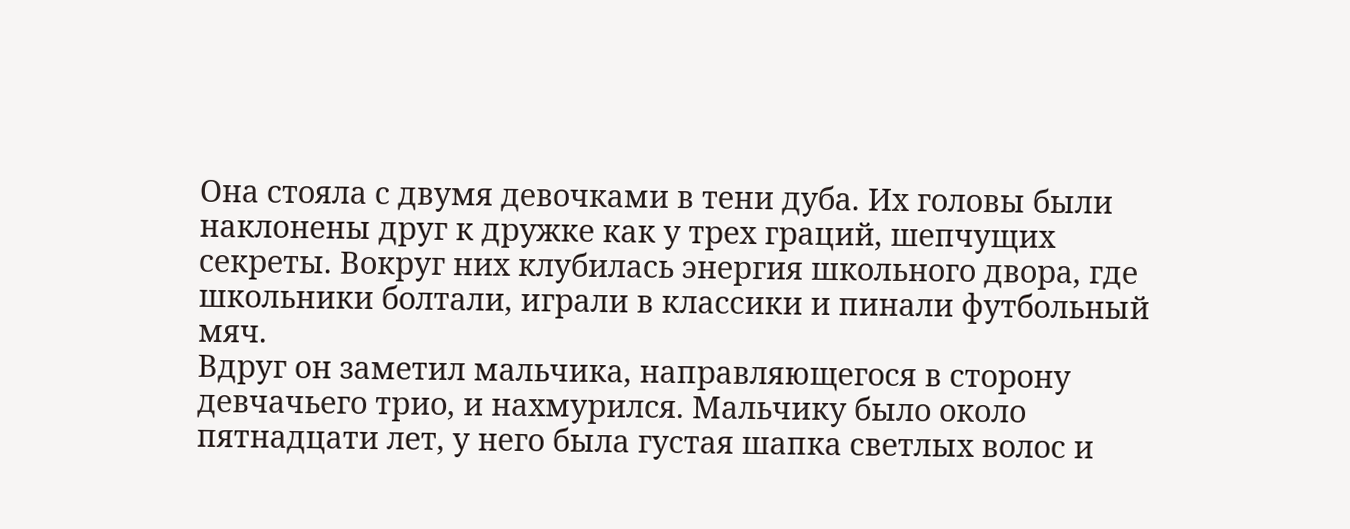Она стояла с двумя девочками в тени дуба. Их головы были наклонены друг к дружке как у трех граций, шепчущих секреты. Вокруг них клубилась энергия школьного двора, где школьники болтали, играли в классики и пинали футбольный мяч.
Вдруг он заметил мальчика, направляющегося в сторону девчачьего трио, и нахмурился. Мальчику было около пятнадцати лет, у него была густая шапка светлых волос и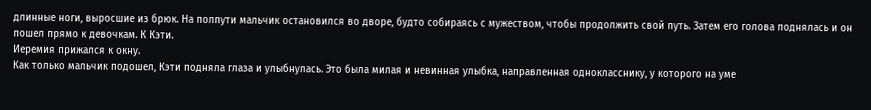длинные ноги, выросшие из брюк. На полпути мальчик остановился во дворе, будто собираясь с мужеством, чтобы продолжить свой путь. Затем его голова поднялась и он пошел прямо к девочкам. К Кэти.
Иеремия прижался к окну.
Как только мальчик подошел, Кэти подняла глаза и улыбнулась. Это была милая и невинная улыбка, направленная однокласснику, у которого на уме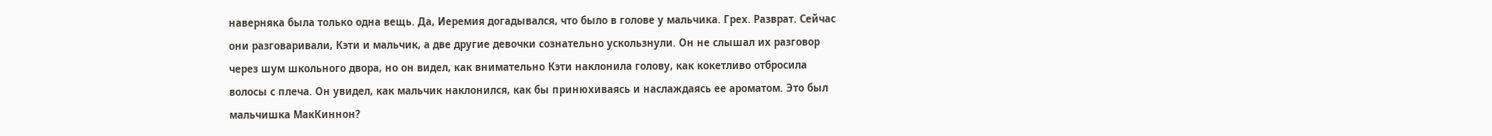наверняка была только одна вещь. Да, Иеремия догадывался, что было в голове у мальчика. Грех. Разврат. Сейчас они разговаривали, Кэти и мальчик, а две другие девочки сознательно ускользнули. Он не слышал их разговор через шум школьного двора, но он видел, как внимательно Кэти наклонила голову, как кокетливо отбросила волосы с плеча. Он увидел, как мальчик наклонился, как бы принюхиваясь и наслаждаясь ее ароматом. Это был мальчишка МакКиннон?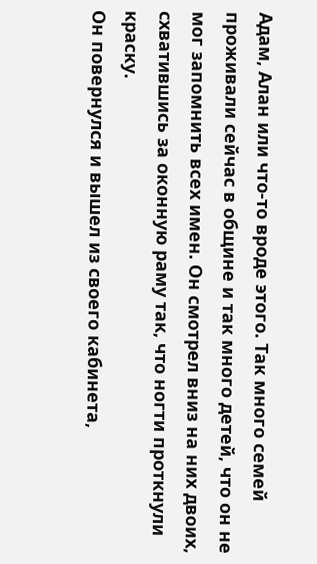Адам, Алан или что-то вроде этого. Так много семей проживали сейчас в общине и так много детей, что он не мог запомнить всех имен. Он смотрел вниз на них двоих, схватившись за оконную раму так, что ногти проткнули краску.
Он повернулся и вышел из своего кабинета,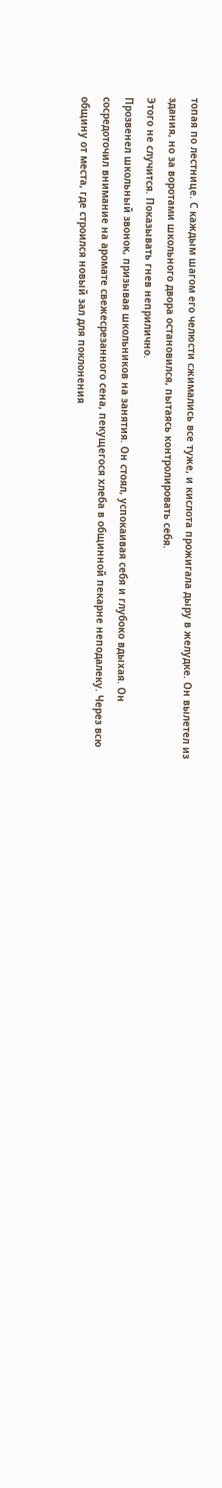топая по лестнице. С каждым шагом его челюсти сжимались все туже, и кислота прожигала дыру в желудке. Он вылетел из здания, но за воротами школьного двора остановился, пытаясь контролировать себя.
Этого не случится. Показывать гнев неприлично.
Прозвенел школьный звонок, призывая школьников на занятия. Он стоял, успокаивая себя и глубоко вдыхая. Он сосредоточил внимание на аромате свежесрезанного сена, пекущегося хлеба в общинной пекарне неподалеку. Через всю общину от места, где строился новый зал для поклонения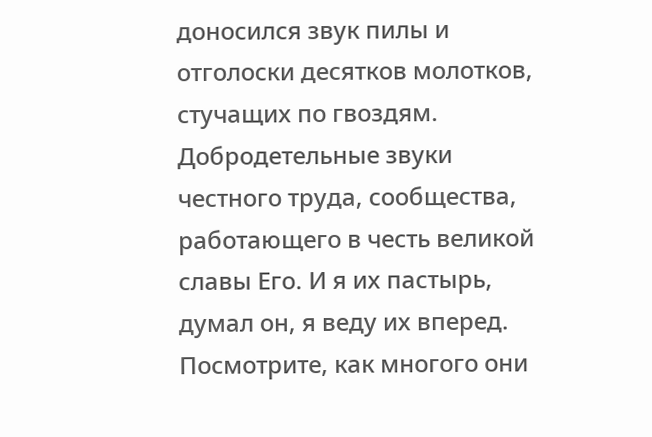доносился звук пилы и отголоски десятков молотков, стучащих по гвоздям. Добродетельные звуки честного труда, сообщества, работающего в честь великой славы Его. И я их пастырь, думал он, я веду их вперед. Посмотрите, как многого они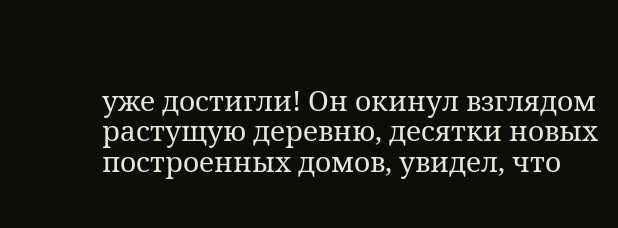уже достигли! Он окинул взглядом растущую деревню, десятки новых построенных домов, увидел, что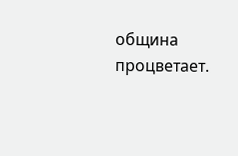община процветает.